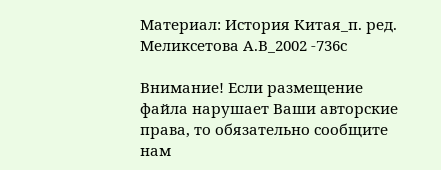Материал: История Китая_п. ред. Меликсетова А.В_2002 -736с

Внимание! Если размещение файла нарушает Ваши авторские права, то обязательно сообщите нам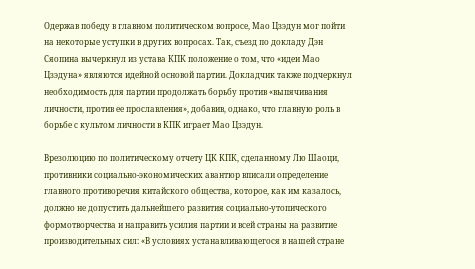Одержав победу в главном политическом вопросе, Мао Цзэдун мог пойти на некоторые уступки в других вопросах. Так, съезд по докладу Дэн Сяопина вычеркнул из устава КПК положение о том, что «идеи Мао Цзэдуна» являются идейной основой партии. Докладчик также подчеркнул необходимость для партии продолжать борьбу против «выпячивания личности, против ее прославления», добавив, однако, что главную роль в борьбе с культом личности в КПК играет Мао Цзэдун.

Врезолюцию по политическому отчету ЦК КПК, сделанному Лю Шаоци, противники социально-экономических авантюр вписали определение главного противоречия китайского общества, которое, как им казалось, должно не допустить дальнейшего развития социально-утопического формотворчества и направить усилия партии и всей страны на развитие производительных сил: «В условиях устанавливающегося в нашей стране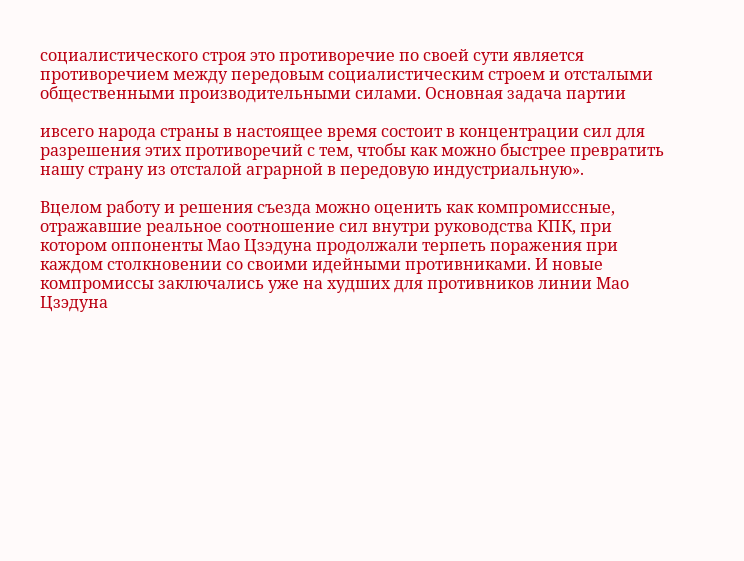социалистического строя это противоречие по своей сути является противоречием между передовым социалистическим строем и отсталыми общественными производительными силами. Основная задача партии

ивсего народа страны в настоящее время состоит в концентрации сил для разрешения этих противоречий с тем, чтобы как можно быстрее превратить нашу страну из отсталой аграрной в передовую индустриальную».

Вцелом работу и решения съезда можно оценить как компромиссные, отражавшие реальное соотношение сил внутри руководства КПК, при котором оппоненты Мао Цзэдуна продолжали терпеть поражения при каждом столкновении со своими идейными противниками. И новые компромиссы заключались уже на худших для противников линии Мао Цзэдуна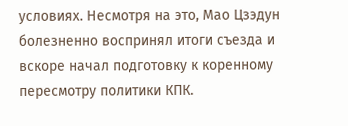условиях. Несмотря на это, Мао Цзэдун болезненно воспринял итоги съезда и вскоре начал подготовку к коренному пересмотру политики КПК.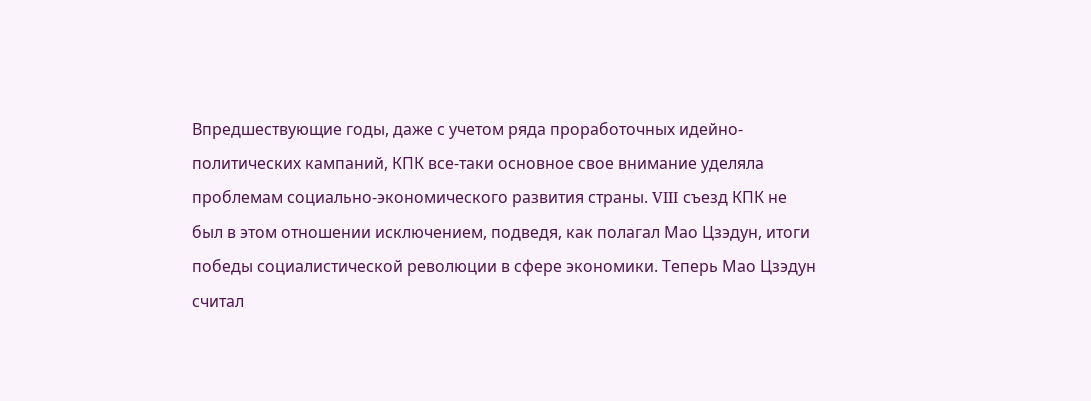Впредшествующие годы, даже с учетом ряда проработочных идейно-политических кампаний, КПК все-таки основное свое внимание уделяла проблемам социально-экономического развития страны. VIII съезд КПК не был в этом отношении исключением, подведя, как полагал Мао Цзэдун, итоги победы социалистической революции в сфере экономики. Теперь Мао Цзэдун считал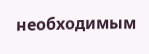необходимым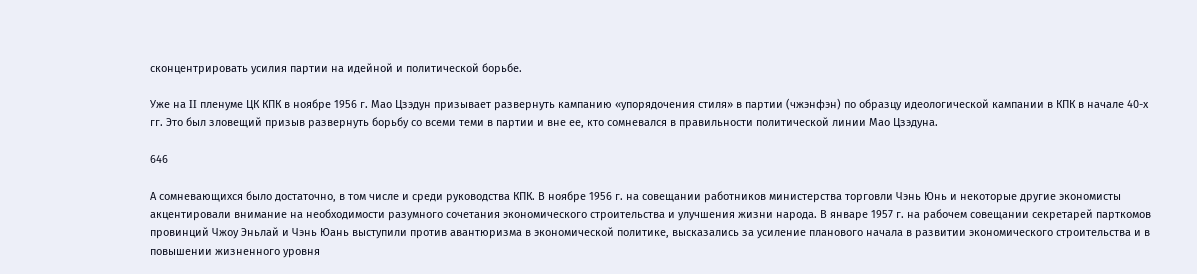сконцентрировать усилия партии на идейной и политической борьбе.

Уже на II пленуме ЦК КПК в ноябре 1956 г. Мао Цзэдун призывает развернуть кампанию «упорядочения стиля» в партии (чжэнфэн) по образцу идеологической кампании в КПК в начале 40-х гг. Это был зловещий призыв развернуть борьбу со всеми теми в партии и вне ее, кто сомневался в правильности политической линии Мао Цзэдуна.

646

А сомневающихся было достаточно, в том числе и среди руководства КПК. В ноябре 1956 г. на совещании работников министерства торговли Чэнь Юнь и некоторые другие экономисты акцентировали внимание на необходимости разумного сочетания экономического строительства и улучшения жизни народа. В январе 1957 г. на рабочем совещании секретарей парткомов провинций Чжоу Эньлай и Чэнь Юань выступили против авантюризма в экономической политике, высказались за усиление планового начала в развитии экономического строительства и в повышении жизненного уровня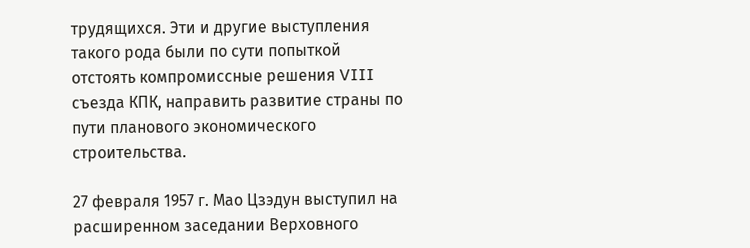трудящихся. Эти и другие выступления такого рода были по сути попыткой отстоять компромиссные решения VIII съезда КПК, направить развитие страны по пути планового экономического строительства.

27 февраля 1957 г. Мао Цзэдун выступил на расширенном заседании Верховного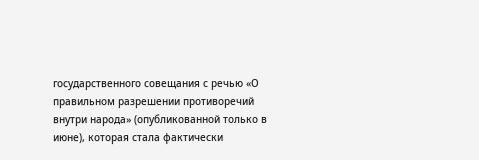государственного совещания с речью «О правильном разрешении противоречий внутри народа» (опубликованной только в июне), которая стала фактически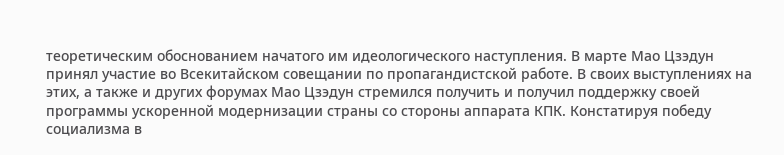теоретическим обоснованием начатого им идеологического наступления. В марте Мао Цзэдун принял участие во Всекитайском совещании по пропагандистской работе. В своих выступлениях на этих, а также и других форумах Мао Цзэдун стремился получить и получил поддержку своей программы ускоренной модернизации страны со стороны аппарата КПК. Констатируя победу социализма в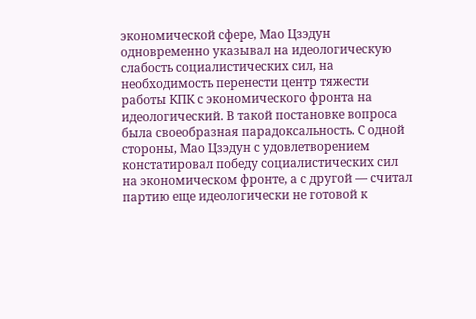экономической сфере, Мао Цзэдун одновременно указывал на идеологическую слабость социалистических сил, на необходимость перенести центр тяжести работы КПК с экономического фронта на идеологический. В такой постановке вопроса была своеобразная парадоксальность. С одной стороны, Мао Цзэдун с удовлетворением констатировал победу социалистических сил на экономическом фронте, а с другой — считал партию еще идеологически не готовой к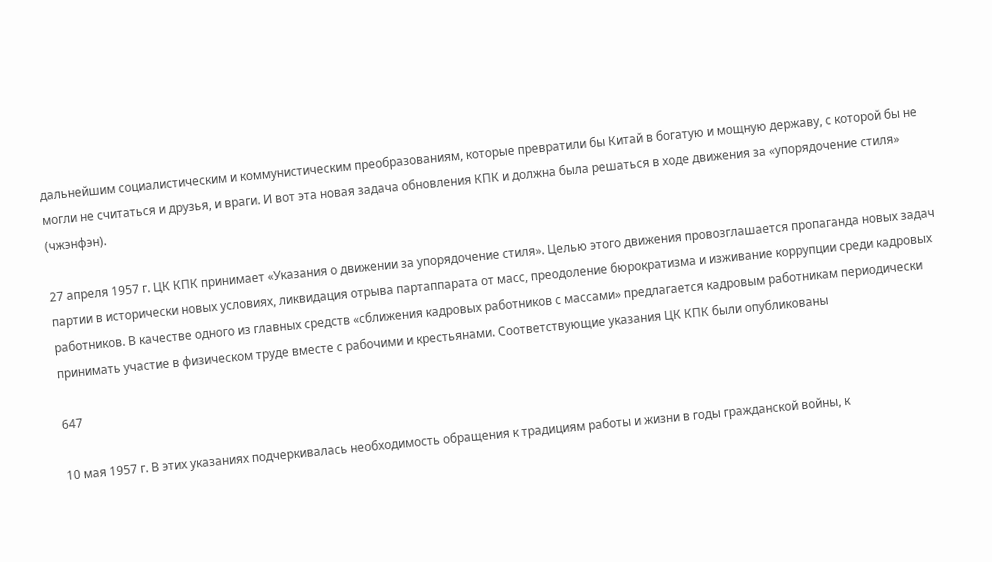дальнейшим социалистическим и коммунистическим преобразованиям, которые превратили бы Китай в богатую и мощную державу, с которой бы не могли не считаться и друзья, и враги. И вот эта новая задача обновления КПК и должна была решаться в ходе движения за «упорядочение стиля» (чжэнфэн).

27 апреля 1957 г. ЦК КПК принимает «Указания о движении за упорядочение стиля». Целью этого движения провозглашается пропаганда новых задач партии в исторически новых условиях, ликвидация отрыва партаппарата от масс, преодоление бюрократизма и изживание коррупции среди кадровых работников. В качестве одного из главных средств «сближения кадровых работников с массами» предлагается кадровым работникам периодически принимать участие в физическом труде вместе с рабочими и крестьянами. Соответствующие указания ЦК КПК были опубликованы

647

10 мая 1957 г. В этих указаниях подчеркивалась необходимость обращения к традициям работы и жизни в годы гражданской войны, к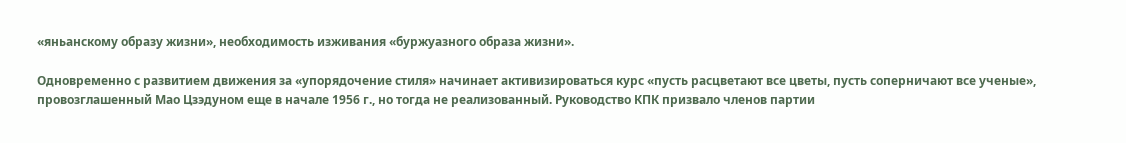«яньанскому образу жизни», необходимость изживания «буржуазного образа жизни».

Одновременно с развитием движения за «упорядочение стиля» начинает активизироваться курс «пусть расцветают все цветы, пусть соперничают все ученые», провозглашенный Мао Цзэдуном еще в начале 1956 г., но тогда не реализованный. Руководство КПК призвало членов партии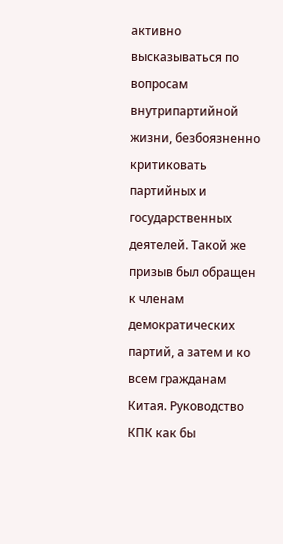активно высказываться по вопросам внутрипартийной жизни, безбоязненно критиковать партийных и государственных деятелей. Такой же призыв был обращен к членам демократических партий, а затем и ко всем гражданам Китая. Руководство КПК как бы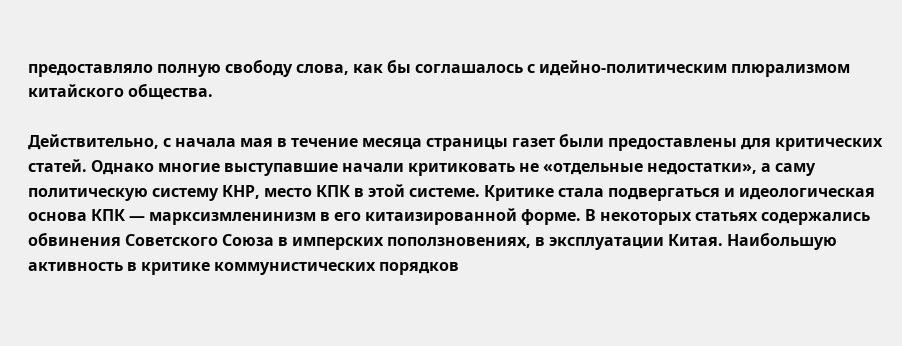предоставляло полную свободу слова, как бы соглашалось с идейно-политическим плюрализмом китайского общества.

Действительно, с начала мая в течение месяца страницы газет были предоставлены для критических статей. Однако многие выступавшие начали критиковать не «отдельные недостатки», а саму политическую систему КНР, место КПК в этой системе. Критике стала подвергаться и идеологическая основа КПК — марксизмленинизм в его китаизированной форме. В некоторых статьях содержались обвинения Советского Союза в имперских поползновениях, в эксплуатации Китая. Наибольшую активность в критике коммунистических порядков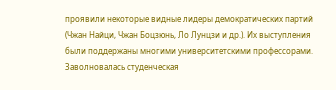проявили некоторые видные лидеры демократических партий (Чжан Найци, Чжан Боцзюнь, Ло Лунцзи и др.). Их выступления были поддержаны многими университетскими профессорами. Заволновалась студенческая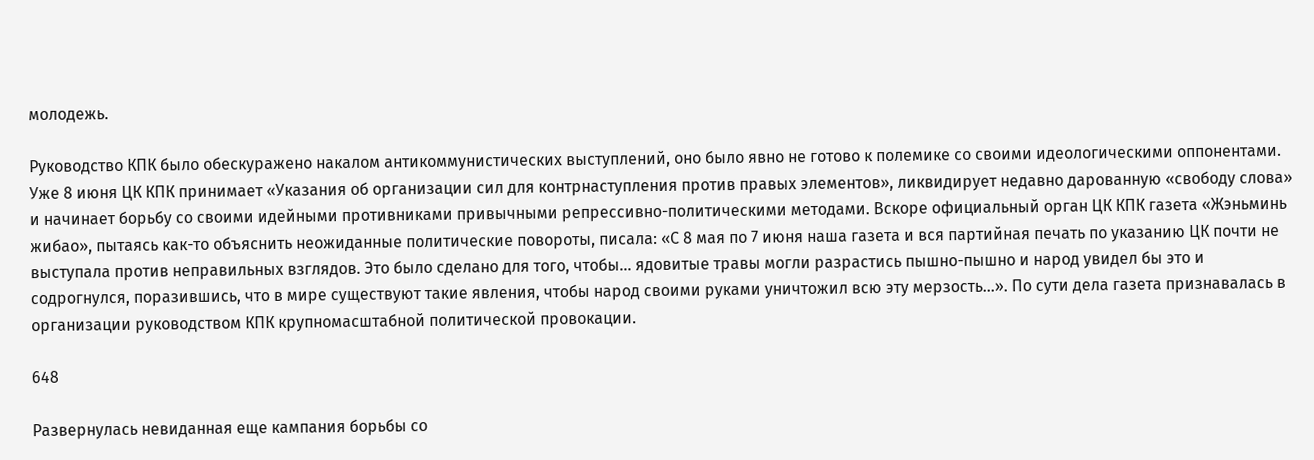молодежь.

Руководство КПК было обескуражено накалом антикоммунистических выступлений, оно было явно не готово к полемике со своими идеологическими оппонентами. Уже 8 июня ЦК КПК принимает «Указания об организации сил для контрнаступления против правых элементов», ликвидирует недавно дарованную «свободу слова» и начинает борьбу со своими идейными противниками привычными репрессивно-политическими методами. Вскоре официальный орган ЦК КПК газета «Жэньминь жибао», пытаясь как-то объяснить неожиданные политические повороты, писала: «С 8 мая по 7 июня наша газета и вся партийная печать по указанию ЦК почти не выступала против неправильных взглядов. Это было сделано для того, чтобы... ядовитые травы могли разрастись пышно-пышно и народ увидел бы это и содрогнулся, поразившись, что в мире существуют такие явления, чтобы народ своими руками уничтожил всю эту мерзость...». По сути дела газета признавалась в организации руководством КПК крупномасштабной политической провокации.

648

Развернулась невиданная еще кампания борьбы со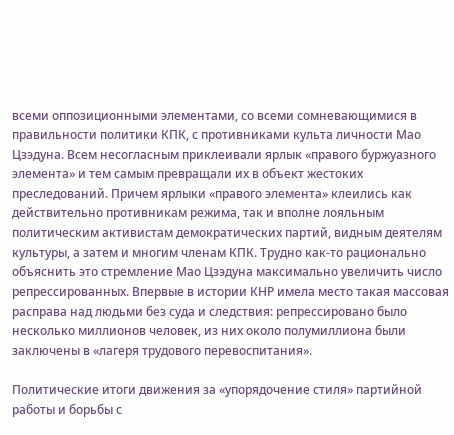всеми оппозиционными элементами, со всеми сомневающимися в правильности политики КПК, с противниками культа личности Мао Цзэдуна. Всем несогласным приклеивали ярлык «правого буржуазного элемента» и тем самым превращали их в объект жестоких преследований. Причем ярлыки «правого элемента» клеились как действительно противникам режима, так и вполне лояльным политическим активистам демократических партий, видным деятелям культуры, а затем и многим членам КПК. Трудно как-то рационально объяснить это стремление Мао Цзэдуна максимально увеличить число репрессированных. Впервые в истории КНР имела место такая массовая расправа над людьми без суда и следствия: репрессировано было несколько миллионов человек, из них около полумиллиона были заключены в «лагеря трудового перевоспитания».

Политические итоги движения за «упорядочение стиля» партийной работы и борьбы с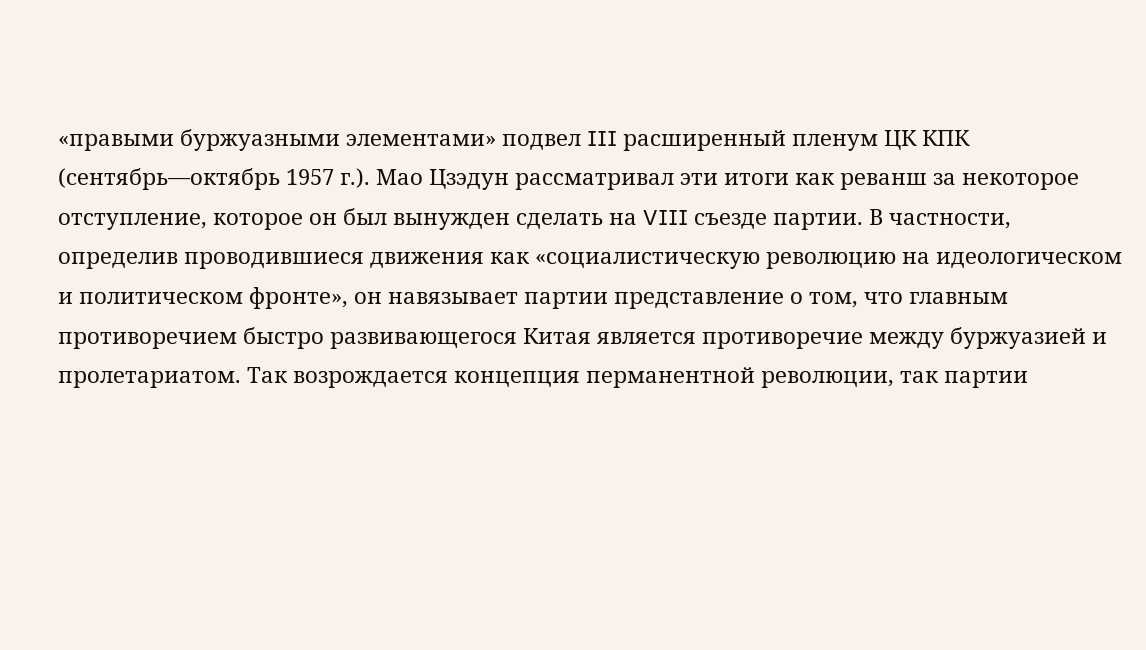«правыми буржуазными элементами» подвел III расширенный пленум ЦК КПК (сентябрь—октябрь 1957 г.). Мао Цзэдун рассматривал эти итоги как реванш за некоторое отступление, которое он был вынужден сделать на VIII съезде партии. В частности, определив проводившиеся движения как «социалистическую революцию на идеологическом и политическом фронте», он навязывает партии представление о том, что главным противоречием быстро развивающегося Китая является противоречие между буржуазией и пролетариатом. Так возрождается концепция перманентной революции, так партии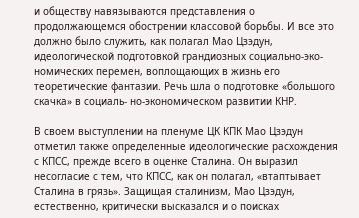и обществу навязываются представления о продолжающемся обострении классовой борьбы. И все это должно было служить, как полагал Мао Цзэдун, идеологической подготовкой грандиозных социально-эко- номических перемен, воплощающих в жизнь его теоретические фантазии. Речь шла о подготовке «большого скачка» в социаль- но-экономическом развитии КНР.

В своем выступлении на пленуме ЦК КПК Мао Цзэдун отметил также определенные идеологические расхождения с КПСС, прежде всего в оценке Сталина. Он выразил несогласие с тем, что КПСС, как он полагал, «втаптывает Сталина в грязь». Защищая сталинизм, Мао Цзэдун, естественно, критически высказался и о поисках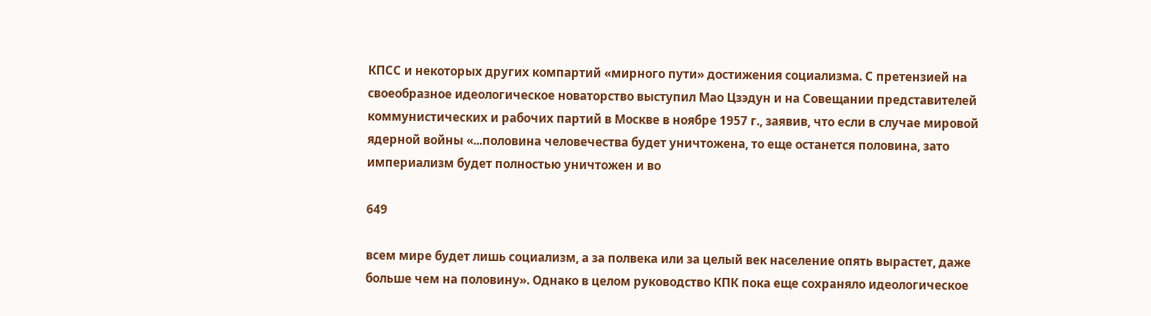КПСС и некоторых других компартий «мирного пути» достижения социализма. С претензией на своеобразное идеологическое новаторство выступил Мао Цзэдун и на Совещании представителей коммунистических и рабочих партий в Москве в ноябре 1957 г., заявив, что если в случае мировой ядерной войны «...половина человечества будет уничтожена, то еще останется половина, зато империализм будет полностью уничтожен и во

649

всем мире будет лишь социализм, а за полвека или за целый век население опять вырастет, даже больше чем на половину». Однако в целом руководство КПК пока еще сохраняло идеологическое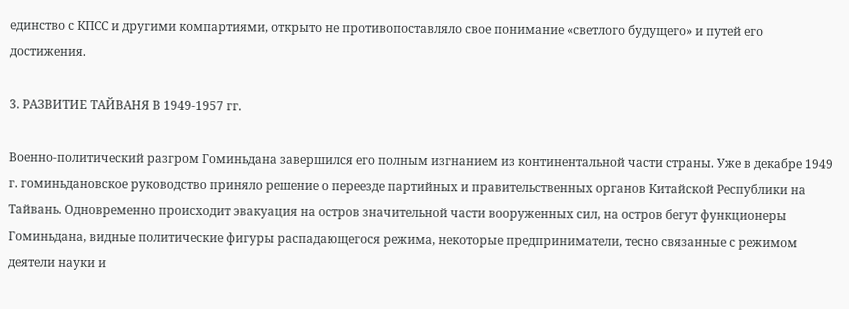единство с КПСС и другими компартиями, открыто не противопоставляло свое понимание «светлого будущего» и путей его достижения.

3. РАЗВИТИЕ ТАЙВАНЯ В 1949-1957 гг.

Военно-политический разгром Гоминьдана завершился его полным изгнанием из континентальной части страны. Уже в декабре 1949 г. гоминьдановское руководство приняло решение о переезде партийных и правительственных органов Китайской Республики на Тайвань. Одновременно происходит эвакуация на остров значительной части вооруженных сил, на остров бегут функционеры Гоминьдана, видные политические фигуры распадающегося режима, некоторые предприниматели, тесно связанные с режимом деятели науки и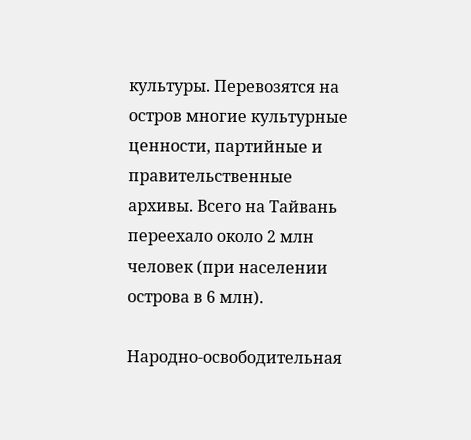культуры. Перевозятся на остров многие культурные ценности, партийные и правительственные архивы. Всего на Тайвань переехало около 2 млн человек (при населении острова в 6 млн).

Народно-освободительная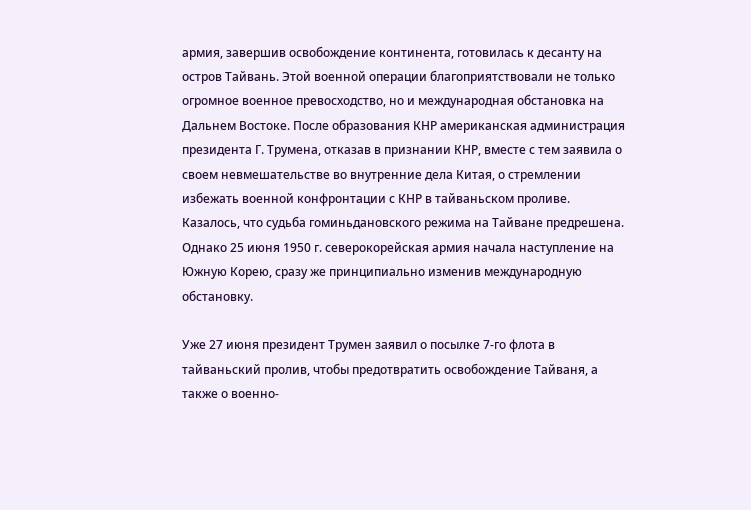армия, завершив освобождение континента, готовилась к десанту на остров Тайвань. Этой военной операции благоприятствовали не только огромное военное превосходство, но и международная обстановка на Дальнем Востоке. После образования КНР американская администрация президента Г. Трумена, отказав в признании КНР, вместе с тем заявила о своем невмешательстве во внутренние дела Китая, о стремлении избежать военной конфронтации с КНР в тайваньском проливе. Казалось, что судьба гоминьдановского режима на Тайване предрешена. Однако 25 июня 1950 г. северокорейская армия начала наступление на Южную Корею, сразу же принципиально изменив международную обстановку.

Уже 27 июня президент Трумен заявил о посылке 7-го флота в тайваньский пролив, чтобы предотвратить освобождение Тайваня, а также о военно-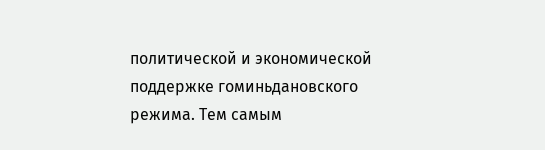политической и экономической поддержке гоминьдановского режима. Тем самым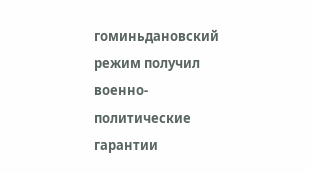гоминьдановский режим получил военно-политические гарантии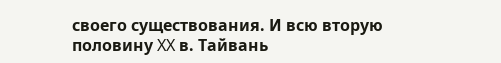своего существования. И всю вторую половину XX в. Тайвань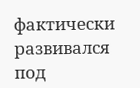фактически развивался под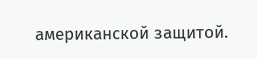американской защитой.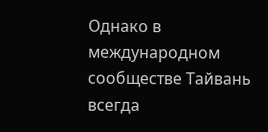Однако в международном сообществе Тайвань всегда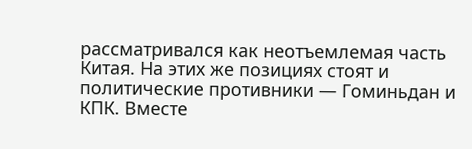рассматривался как неотъемлемая часть Китая. На этих же позициях стоят и политические противники — Гоминьдан и КПК. Вместе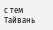с тем Тайвань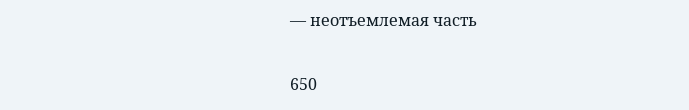— неотъемлемая часть

650